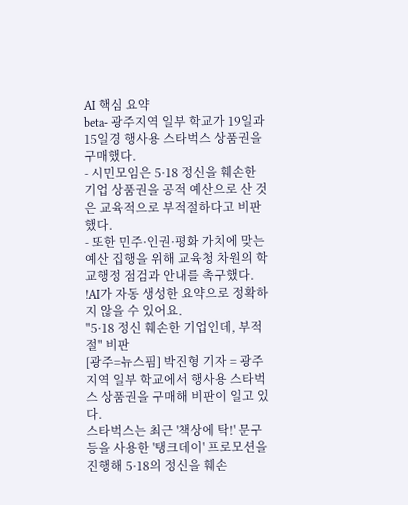AI 핵심 요약
beta- 광주지역 일부 학교가 19일과 15일경 행사용 스타벅스 상품권을 구매했다.
- 시민모임은 5·18 정신을 훼손한 기업 상품권을 공적 예산으로 산 것은 교육적으로 부적절하다고 비판했다.
- 또한 민주·인권·평화 가치에 맞는 예산 집행을 위해 교육청 차원의 학교행정 점검과 안내를 촉구했다.
!AI가 자동 생성한 요약으로 정확하지 않을 수 있어요.
"5·18 정신 훼손한 기업인데, 부적절" 비판
[광주=뉴스핌] 박진형 기자 = 광주지역 일부 학교에서 행사용 스타벅스 상품권을 구매해 비판이 일고 있다.
스타벅스는 최근 '책상에 탁!' 문구 등을 사용한 '탱크데이' 프로모션을 진행해 5·18의 정신을 훼손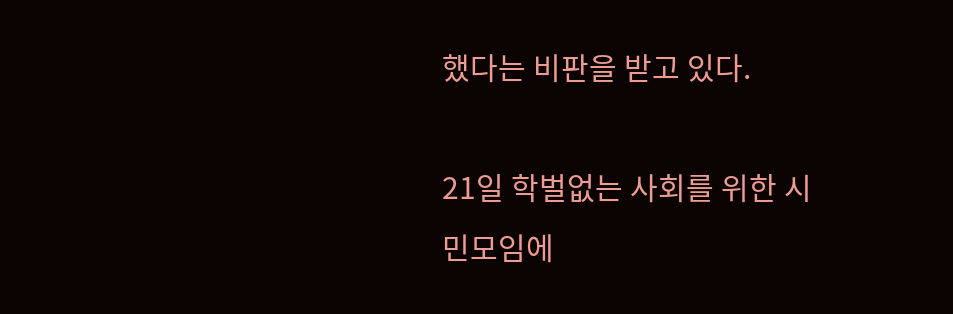했다는 비판을 받고 있다.

21일 학벌없는 사회를 위한 시민모임에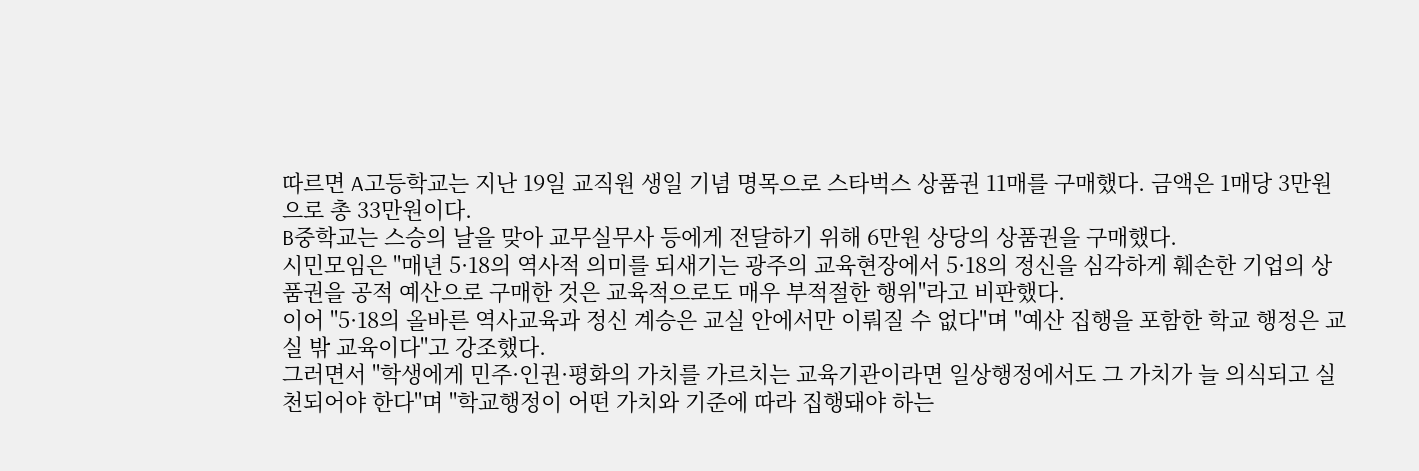따르면 A고등학교는 지난 19일 교직원 생일 기념 명목으로 스타벅스 상품권 11매를 구매했다. 금액은 1매당 3만원으로 총 33만원이다.
B중학교는 스승의 날을 맞아 교무실무사 등에게 전달하기 위해 6만원 상당의 상품권을 구매했다.
시민모임은 "매년 5·18의 역사적 의미를 되새기는 광주의 교육현장에서 5·18의 정신을 심각하게 훼손한 기업의 상품권을 공적 예산으로 구매한 것은 교육적으로도 매우 부적절한 행위"라고 비판했다.
이어 "5·18의 올바른 역사교육과 정신 계승은 교실 안에서만 이뤄질 수 없다"며 "예산 집행을 포함한 학교 행정은 교실 밖 교육이다"고 강조했다.
그러면서 "학생에게 민주·인권·평화의 가치를 가르치는 교육기관이라면 일상행정에서도 그 가치가 늘 의식되고 실천되어야 한다"며 "학교행정이 어떤 가치와 기준에 따라 집행돼야 하는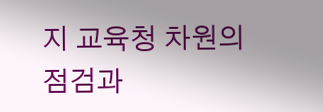지 교육청 차원의 점검과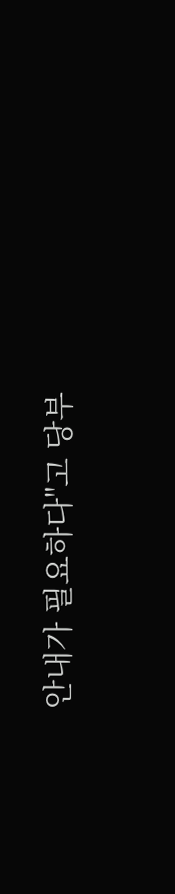안내가 필요하다"고 당부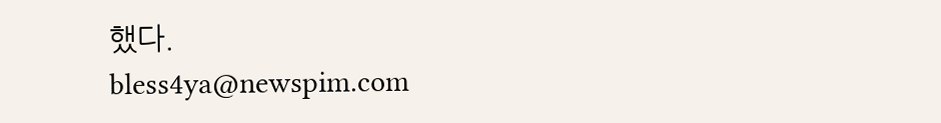했다.
bless4ya@newspim.com